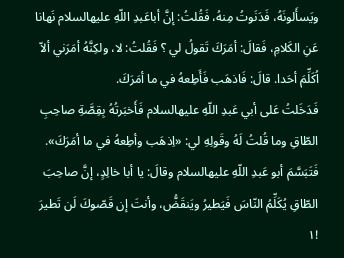ويَسأَلونَهُ، فَدَنَوتُ مِنهُ، فَقُلتُ: إنَّ أباعَبدِ اللّهِ عليهالسلام نَهانا عَنِ الكَلامِ، فَقالَ: أمَرَكَ تَقولُ لي ؟ فَقُلتُ: لا، ولكِنَّهُ أمَرَني ألاّ اُكَلِّمَ أحَدا. قالَ: فَاذهَب فَأَطِعهُ في ما أمَرَكَ.
فَدَخَلتُ عَلى أبي عَبدِ اللّهِ عليهالسلام فَأَخبَرتُهُ بِقِصَّةِ صاحِبِ الطّاقِ وما قُلتُ لَهُ وقَولِهِ لي: «اِذهَب وأطِعهُ في ما أمَرَكَ».
فَتَبَسَّمَ أبو عَبدِ اللّهِ عليهالسلام وقالَ: يا أبا خالِدٍ، إنَّ صاحِبَ الطّاقِ يُكَلِّمُ النّاسَ فَيَطيرُ ويَنقَضُّ، وأنتَ إن قَصّوكَ لَن تَطيرَ !۱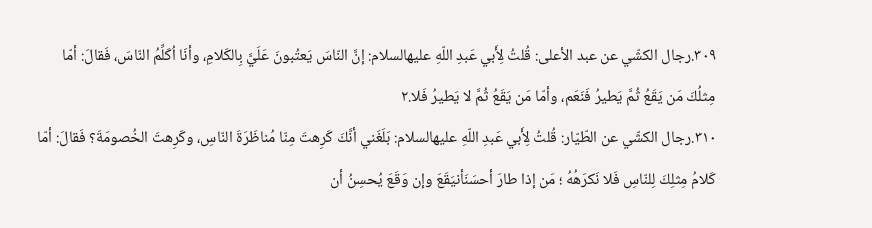۳۰۹.رجال الكشّي عن عبد الأعلى: قُلتُ لِأَبي عَبدِ اللّهِ عليهالسلام: إنَّ النّاسَ يَعتُبونَ عَلَيَّ بِالكَلامِ، وأنَا اُكَلِّمُ النّاسَ، فَقالَ: أمّا مِثلُكَ مَن يَقَعُ ثُمَّ يَطيرُ فَنَعَم، وأمّا مَن يَقَعُ ثُمَّ لا يَطيرُ فَلا.۲
۳۱۰.رجال الكشّي عن الطّيّار: قُلتُ لِأَبي عَبدِ اللّهِ عليهالسلام: بَلَغَني أنَّكَ كَرِهتَ مِنّا مُناظَرَةَ النّاسِ، وكَرِهتَ الخُصومَةَ؟ فَقالَ: أمّا كَلامُ مِثلِكَ لِلنّاسِ فَلا نَكرَهُهُ ؛ مَن إذا طارَ أحسَنَأنيَقَعَ وإن وَقَعَ يُحسِنُ أن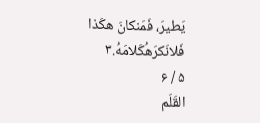يَطيرَ، فَمَنكانَ هكَذا فَلانَكرَهُكَلامَهُ.۳
۵ / ۶
القَلَم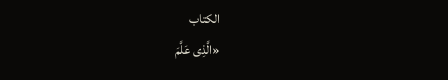الكتاب
«الَّذِى عَلَّمَ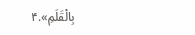بِالْقَلَمِ».۴